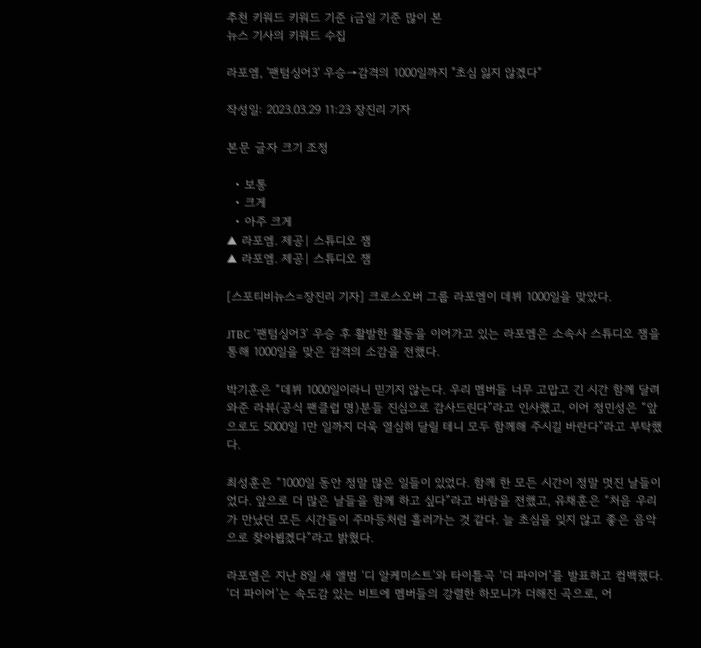추천 키워드 키워드 기준 i금일 기준 많이 본
뉴스 기사의 키워드 수집

라포엠, '팬텀싱어3' 우승→감격의 1000일까지 "초심 잃지 않겠다"

작성일: 2023.03.29 11:23 장진리 기자

본문 글자 크기 조정

  • 보통
  • 크게
  • 아주 크게
▲ 라포엠. 제공| 스튜디오 잼
▲ 라포엠. 제공| 스튜디오 잼

[스포티비뉴스=장진리 기자] 크로스오버 그룹 라포엠이 데뷔 1000일을 맞았다.

JTBC ‘팬텀싱어3’ 우승 후 활발한 활동을 이어가고 있는 라포엠은 소속사 스튜디오 잼을 통해 1000일을 맞은 감격의 소감을 전했다.

박기훈은 “데뷔 1000일이라니 믿기지 않는다. 우리 멤버들 너무 고맙고 긴 시간 함께 달려와준 라뷰(공식 팬클럽 명)분들 진심으로 감사드린다”라고 인사했고, 이어 정민성은 “앞으로도 5000일 1만 일까지 더욱 열심히 달릴 테니 모두 함께해 주시길 바란다”라고 부탁했다.

최성훈은 “1000일 동안 정말 많은 일들이 있었다. 함께 한 모든 시간이 정말 멋진 날들이었다. 앞으로 더 많은 날들을 함께 하고 싶다”라고 바람을 전했고, 유채훈은 “처음 우리가 만났던 모든 시간들이 주마등처럼 흘러가는 것 같다. 늘 초심을 잊지 않고 좋은 음악으로 찾아뵙겠다”라고 밝혔다.

라포엠은 지난 8일 새 앨범 ‘디 알케미스트’와 타이틀곡 ‘더 파이어’를 발표하고 컴백했다. ‘더 파이어’는 속도감 있는 비트에 멤버들의 강렬한 하모니가 더해진 곡으로, 어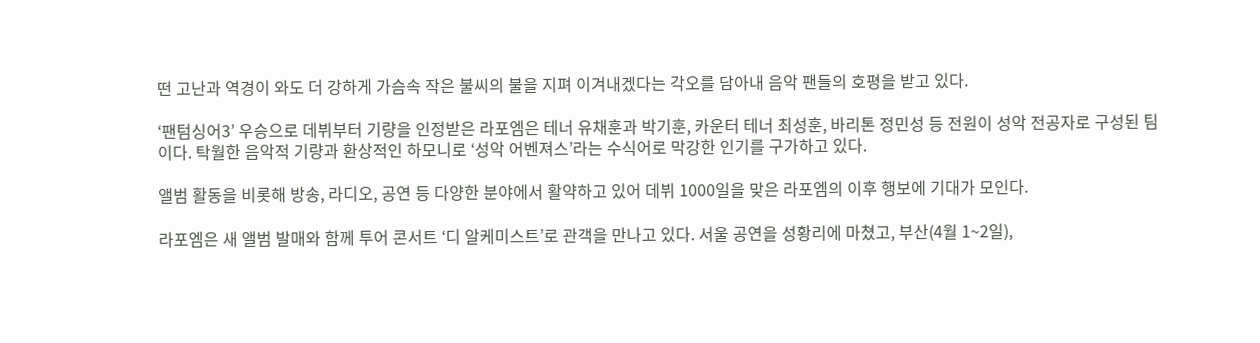떤 고난과 역경이 와도 더 강하게 가슴속 작은 불씨의 불을 지펴 이겨내겠다는 각오를 담아내 음악 팬들의 호평을 받고 있다.

‘팬텀싱어3’ 우승으로 데뷔부터 기량을 인정받은 라포엠은 테너 유채훈과 박기훈, 카운터 테너 최성훈, 바리톤 정민성 등 전원이 성악 전공자로 구성된 팀이다. 탁월한 음악적 기량과 환상적인 하모니로 ‘성악 어벤져스’라는 수식어로 막강한 인기를 구가하고 있다.

앨범 활동을 비롯해 방송, 라디오, 공연 등 다양한 분야에서 활약하고 있어 데뷔 1000일을 맞은 라포엠의 이후 행보에 기대가 모인다.

라포엠은 새 앨범 발매와 함께 투어 콘서트 ‘디 알케미스트’로 관객을 만나고 있다. 서울 공연을 성황리에 마쳤고, 부산(4월 1~2일),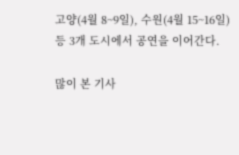고양(4월 8~9일), 수원(4월 15~16일) 등 3개 도시에서 공연을 이어간다.

많이 본 기사